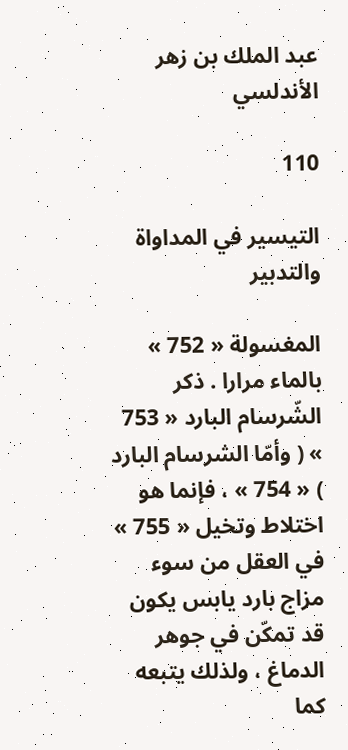عبد الملك بن زهر الأندلسي

110

التيسير في المداواة والتدبير

المغسولة « 752 » بالماء مرارا . ذكر الشّرسام البارد « 753 » ( وأمّا الشرسام البارد ) « 754 » ، فإنما هو اختلاط وتخيل « 755 » في العقل من سوء مزاج بارد يابس يكون قد تمكّن في جوهر الدماغ ، ولذلك يتبعه كما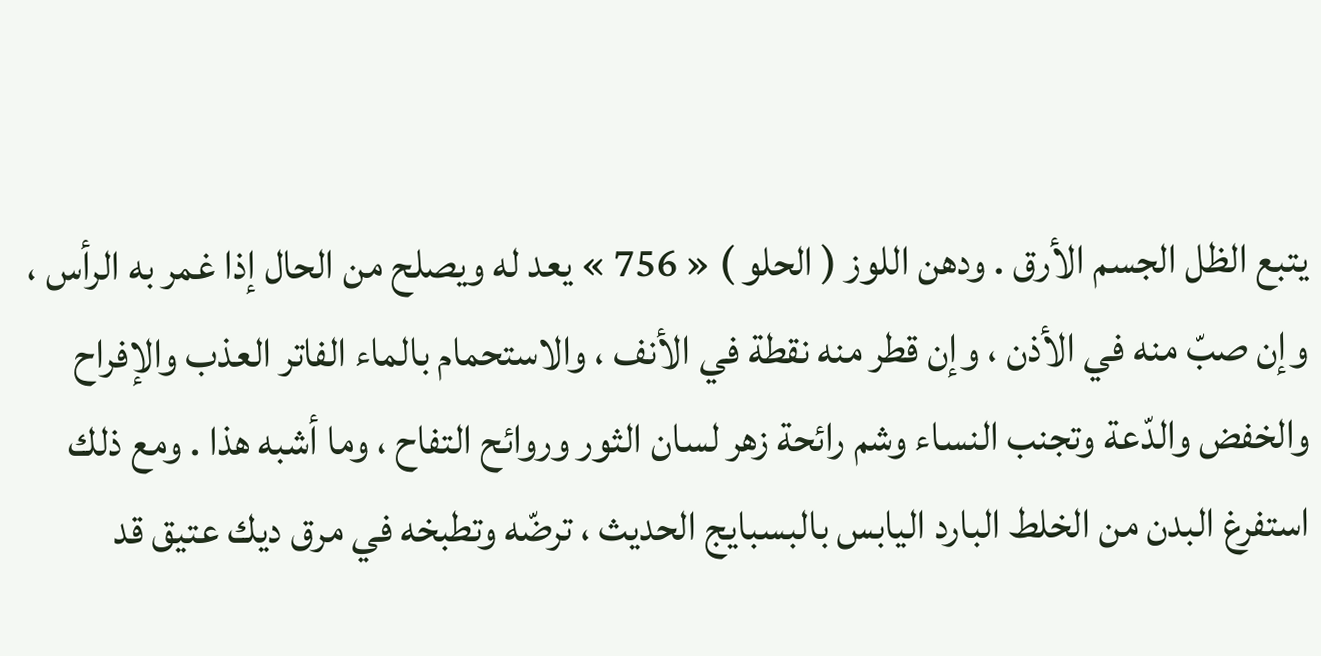يتبع الظل الجسم الأرق . ودهن اللوز ( الحلو ) « 756 » يعد له ويصلح من الحال إذا غمر به الرأس ، وإن صبّ منه في الأذن ، وإن قطر منه نقطة في الأنف ، والاستحمام بالماء الفاتر العذب والإفراح والخفض والدّعة وتجنب النساء وشم رائحة زهر لسان الثور وروائح التفاح ، وما أشبه هذا . ومع ذلك استفرغ البدن من الخلط البارد اليابس بالبسبايج الحديث ، ترضّه وتطبخه في مرق ديك عتيق قد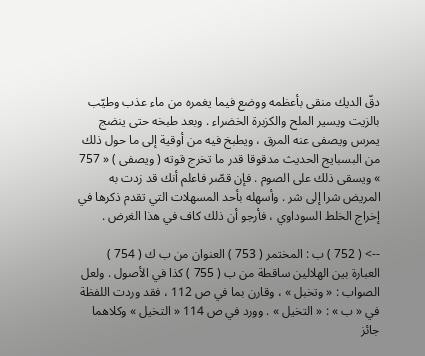دقّ الديك منقى بأعظمه ووضع فيما يغمره من ماء عذب وطيّب بالزيت ويسير الملح والكزبرة الخضراء . وبعد طبخه حتى ينضج يمرس ويصفى عنه المرق ، ويطبخ فيه من أوقية إلى ما حول ذلك من البسبايج الحديث مدقوقا قدر ما تخرج قوته ( ويصفى ) « 757 » ويسقى ذلك على الصوم . فإن قصّر فاعلم أنك قد زدت به المريض شرا إلى شر . وأسهله بأحد المسهلات التي تقدم ذكرها في إخراج الخلط السوداوي ، فأرجو أن ذلك كاف في هذا الغرض .

--> ( 752 ) ب : المختمر ( 753 ) العنوان من ب ك ( 754 ) العبارة بين الهلالين ساقطة من ب ( 755 ) كذا في الأصول . ولعل الصواب : « وتخبل » ، وقارن بما في ص 112 ، فقد وردت اللفظة في « ب » : « التخيل » . وورد في ص 114 « التخيل » وكلاهما جائز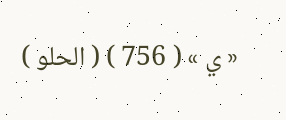« ي » ( 756 ) ( الحلو )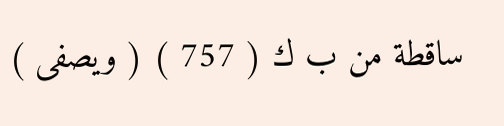ساقطة من ب ك ( 757 ) ( ويصفى )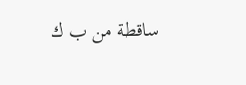ساقطة من ب ك